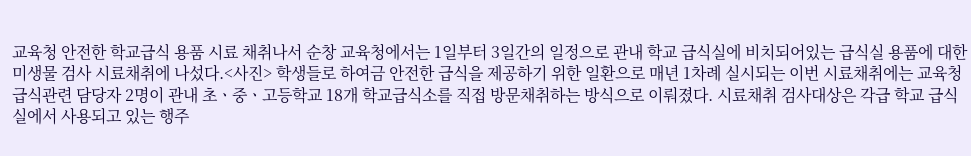교육청 안전한 학교급식 용품 시료 채취나서 순창 교육청에서는 1일부터 3일간의 일정으로 관내 학교 급식실에 비치되어있는 급식실 용품에 대한 미생물 검사 시료채취에 나섰다.<사진> 학생들로 하여금 안전한 급식을 제공하기 위한 일환으로 매년 1차례 실시되는 이번 시료채취에는 교육청 급식관련 담당자 2명이 관내 초ㆍ중ㆍ고등학교 18개 학교급식소를 직접 방문채취하는 방식으로 이뤄졌다. 시료채취 검사대상은 각급 학교 급식실에서 사용되고 있는 행주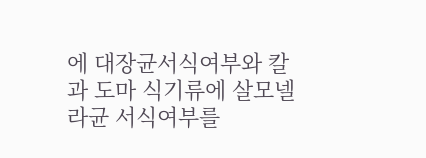에 대장균서식여부와 칼과 도마 식기류에 살모넬라균 서식여부를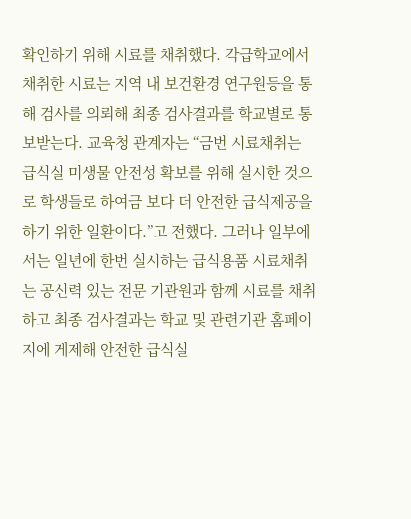확인하기 위해 시료를 채취했다. 각급학교에서 채취한 시료는 지역 내 보건환경 연구원등을 통해 검사를 의뢰해 최종 검사결과를 학교별로 통보받는다. 교육청 관계자는 “금번 시료채취는 급식실 미생물 안전성 확보를 위해 실시한 것으로 학생들로 하여금 보다 더 안전한 급식제공을 하기 위한 일환이다.”고 전했다. 그러나 일부에서는 일년에 한번 실시하는 급식용품 시료채취는 공신력 있는 전문 기관원과 함께 시료를 채취하고 최종 검사결과는 학교 및 관련기관 홈페이지에 게제해 안전한 급식실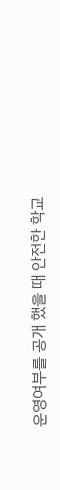운영여부를 공개 했을 때 안전한 학교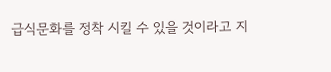급식문화를 정착 시킬 수 있을 것이라고 지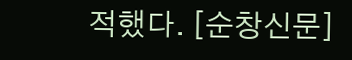적했다. [순창신문]